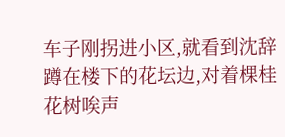车子刚拐进小区,就看到沈辞蹲在楼下的花坛边,对着棵桂花树唉声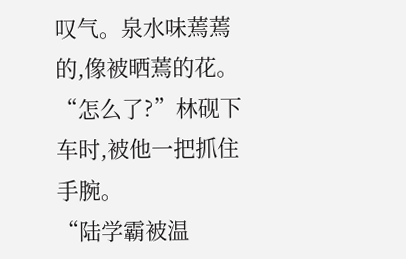叹气。泉水味蔫蔫的,像被晒蔫的花。
“怎么了?”林砚下车时,被他一把抓住手腕。
“陆学霸被温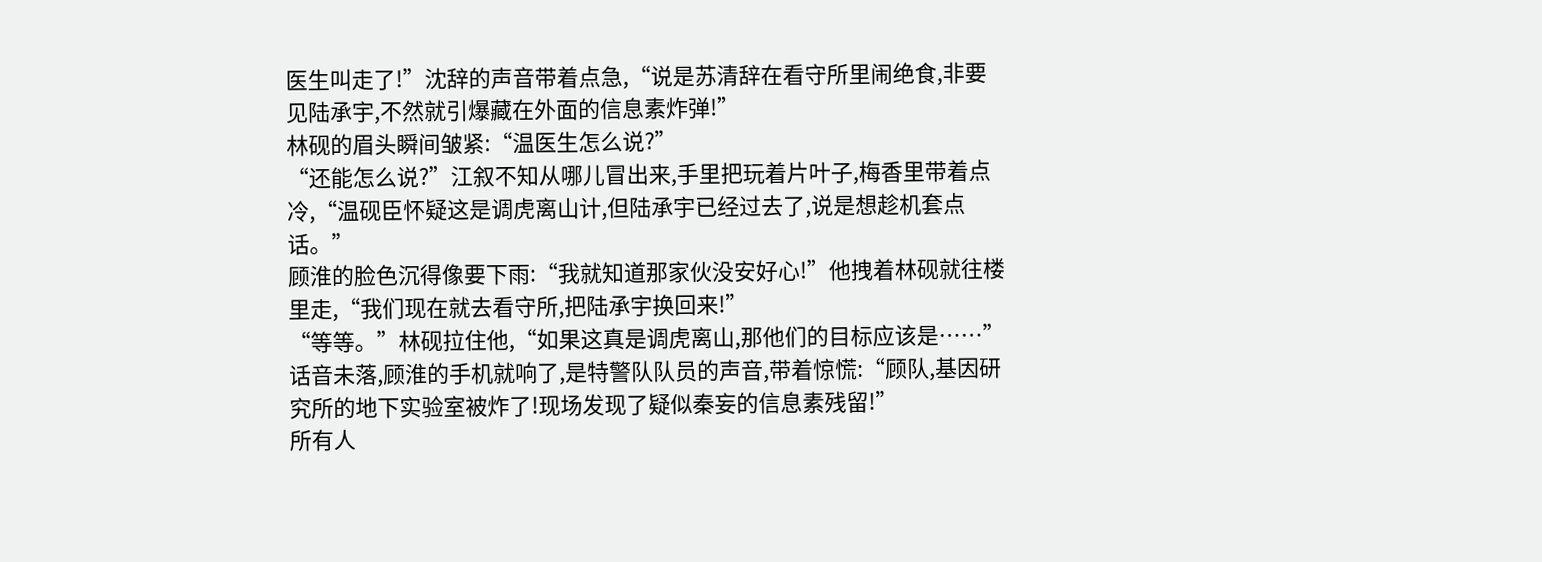医生叫走了!”沈辞的声音带着点急,“说是苏清辞在看守所里闹绝食,非要见陆承宇,不然就引爆藏在外面的信息素炸弹!”
林砚的眉头瞬间皱紧:“温医生怎么说?”
“还能怎么说?”江叙不知从哪儿冒出来,手里把玩着片叶子,梅香里带着点冷,“温砚臣怀疑这是调虎离山计,但陆承宇已经过去了,说是想趁机套点话。”
顾淮的脸色沉得像要下雨:“我就知道那家伙没安好心!”他拽着林砚就往楼里走,“我们现在就去看守所,把陆承宇换回来!”
“等等。”林砚拉住他,“如果这真是调虎离山,那他们的目标应该是……”
话音未落,顾淮的手机就响了,是特警队队员的声音,带着惊慌:“顾队,基因研究所的地下实验室被炸了!现场发现了疑似秦妄的信息素残留!”
所有人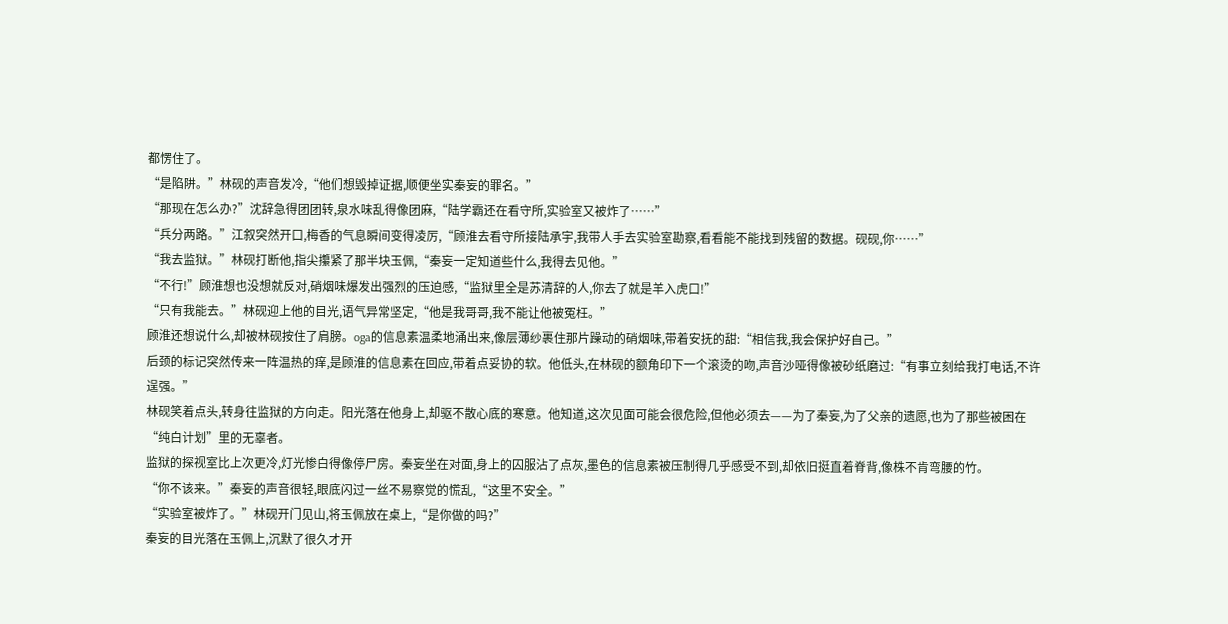都愣住了。
“是陷阱。”林砚的声音发冷,“他们想毁掉证据,顺便坐实秦妄的罪名。”
“那现在怎么办?”沈辞急得团团转,泉水味乱得像团麻,“陆学霸还在看守所,实验室又被炸了……”
“兵分两路。”江叙突然开口,梅香的气息瞬间变得凌厉,“顾淮去看守所接陆承宇,我带人手去实验室勘察,看看能不能找到残留的数据。砚砚,你……”
“我去监狱。”林砚打断他,指尖攥紧了那半块玉佩,“秦妄一定知道些什么,我得去见他。”
“不行!”顾淮想也没想就反对,硝烟味爆发出强烈的压迫感,“监狱里全是苏清辞的人,你去了就是羊入虎口!”
“只有我能去。”林砚迎上他的目光,语气异常坚定,“他是我哥哥,我不能让他被冤枉。”
顾淮还想说什么,却被林砚按住了肩膀。oga的信息素温柔地涌出来,像层薄纱裹住那片躁动的硝烟味,带着安抚的甜:“相信我,我会保护好自己。”
后颈的标记突然传来一阵温热的痒,是顾淮的信息素在回应,带着点妥协的软。他低头,在林砚的额角印下一个滚烫的吻,声音沙哑得像被砂纸磨过:“有事立刻给我打电话,不许逞强。”
林砚笑着点头,转身往监狱的方向走。阳光落在他身上,却驱不散心底的寒意。他知道,这次见面可能会很危险,但他必须去——为了秦妄,为了父亲的遗愿,也为了那些被困在“纯白计划”里的无辜者。
监狱的探视室比上次更冷,灯光惨白得像停尸房。秦妄坐在对面,身上的囚服沾了点灰,墨色的信息素被压制得几乎感受不到,却依旧挺直着脊背,像株不肯弯腰的竹。
“你不该来。”秦妄的声音很轻,眼底闪过一丝不易察觉的慌乱,“这里不安全。”
“实验室被炸了。”林砚开门见山,将玉佩放在桌上,“是你做的吗?”
秦妄的目光落在玉佩上,沉默了很久才开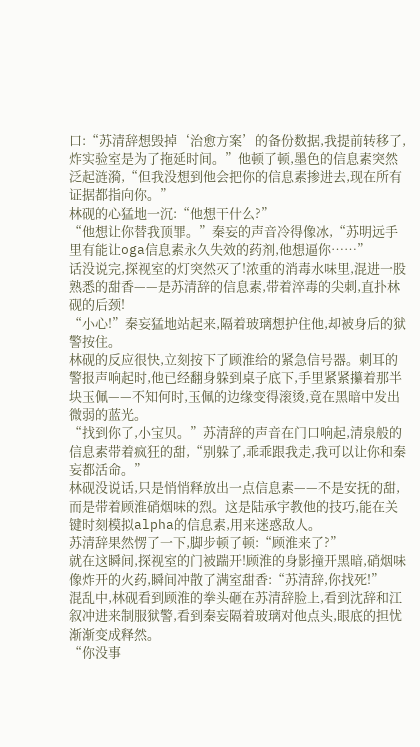口:“苏清辞想毁掉‘治愈方案’的备份数据,我提前转移了,炸实验室是为了拖延时间。”他顿了顿,墨色的信息素突然泛起涟漪,“但我没想到他会把你的信息素掺进去,现在所有证据都指向你。”
林砚的心猛地一沉:“他想干什么?”
“他想让你替我顶罪。”秦妄的声音冷得像冰,“苏明远手里有能让oga信息素永久失效的药剂,他想逼你……”
话没说完,探视室的灯突然灭了!浓重的消毒水味里,混进一股熟悉的甜香——是苏清辞的信息素,带着淬毒的尖刺,直扑林砚的后颈!
“小心!”秦妄猛地站起来,隔着玻璃想护住他,却被身后的狱警按住。
林砚的反应很快,立刻按下了顾淮给的紧急信号器。刺耳的警报声响起时,他已经翻身躲到桌子底下,手里紧紧攥着那半块玉佩——不知何时,玉佩的边缘变得滚烫,竟在黑暗中发出微弱的蓝光。
“找到你了,小宝贝。”苏清辞的声音在门口响起,清泉般的信息素带着疯狂的甜,“别躲了,乖乖跟我走,我可以让你和秦妄都活命。”
林砚没说话,只是悄悄释放出一点信息素——不是安抚的甜,而是带着顾淮硝烟味的烈。这是陆承宇教他的技巧,能在关键时刻模拟alpha的信息素,用来迷惑敌人。
苏清辞果然愣了一下,脚步顿了顿:“顾淮来了?”
就在这瞬间,探视室的门被踹开!顾淮的身影撞开黑暗,硝烟味像炸开的火药,瞬间冲散了满室甜香:“苏清辞,你找死!”
混乱中,林砚看到顾淮的拳头砸在苏清辞脸上,看到沈辞和江叙冲进来制服狱警,看到秦妄隔着玻璃对他点头,眼底的担忧渐渐变成释然。
“你没事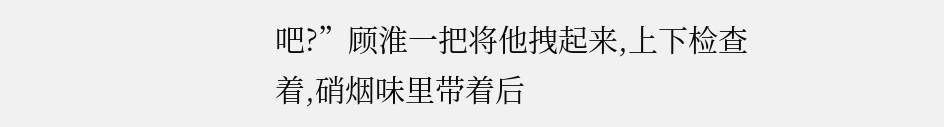吧?”顾淮一把将他拽起来,上下检查着,硝烟味里带着后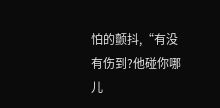怕的颤抖,“有没有伤到?他碰你哪儿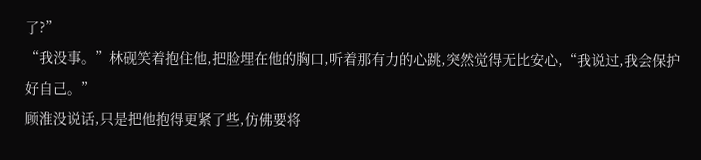了?”
“我没事。”林砚笑着抱住他,把脸埋在他的胸口,听着那有力的心跳,突然觉得无比安心,“我说过,我会保护好自己。”
顾淮没说话,只是把他抱得更紧了些,仿佛要将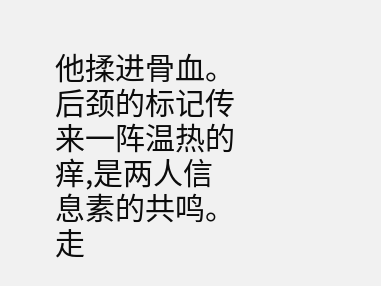他揉进骨血。后颈的标记传来一阵温热的痒,是两人信息素的共鸣。
走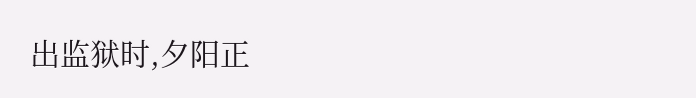出监狱时,夕阳正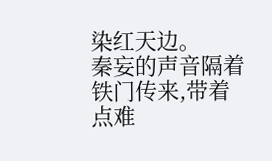染红天边。
秦妄的声音隔着铁门传来,带着点难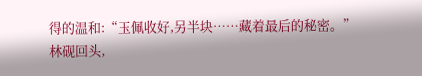得的温和:“玉佩收好,另半块……藏着最后的秘密。”
林砚回头,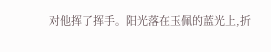对他挥了挥手。阳光落在玉佩的蓝光上,折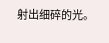射出细碎的光。